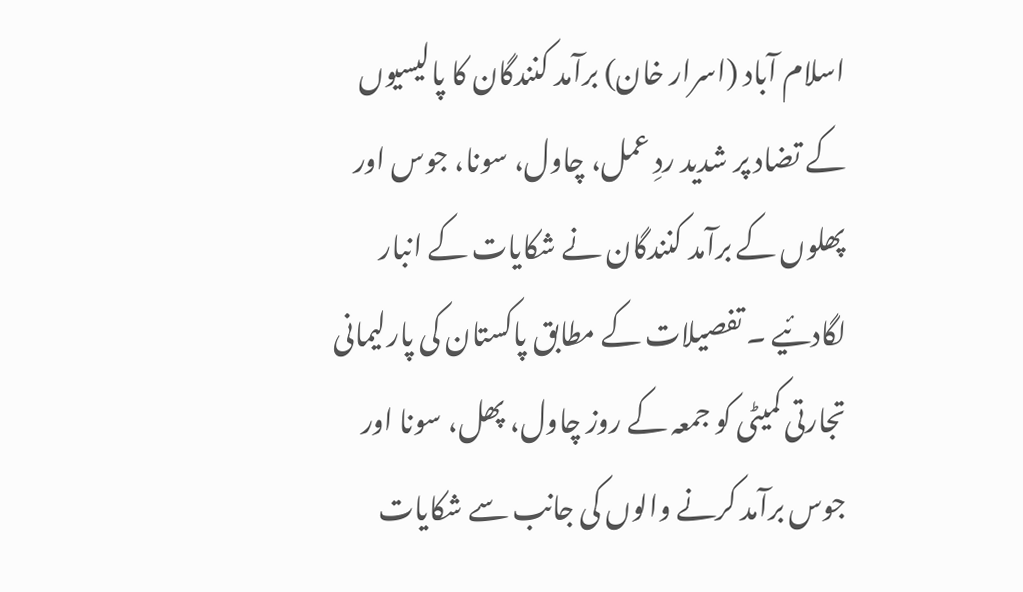اسلام آباد (اسرار خان) برآمد کنندگان کا پالیسیوں کے تضاد پر شدید ردِ عمل، چاول، سونا، جوس اور پھلوں کے برآمد کنندگان نے شکایات کے انبار لگادئیے ۔ تفصیلات کے مطابق پاکستان کی پارلیمانی تجارتی کمیٹی کو جمعہ کے روز چاول، پھل، سونا اور جوس برآمد کرنے والوں کی جانب سے شکایات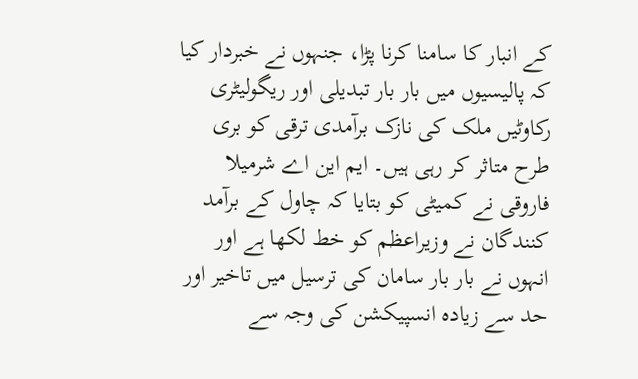کے انبار کا سامنا کرنا پڑا، جنہوں نے خبردار کیا کہ پالیسیوں میں بار بار تبدیلی اور ریگولیٹری رکاوٹیں ملک کی نازک برآمدی ترقی کو بری طرح متاثر کر رہی ہیں۔ ایم این اے شرمیلا فاروقی نے کمیٹی کو بتایا کہ چاول کے برآمد کنندگان نے وزیراعظم کو خط لکھا ہے اور انہوں نے بار بار سامان کی ترسیل میں تاخیر اور حد سے زیادہ انسپیکشن کی وجہ سے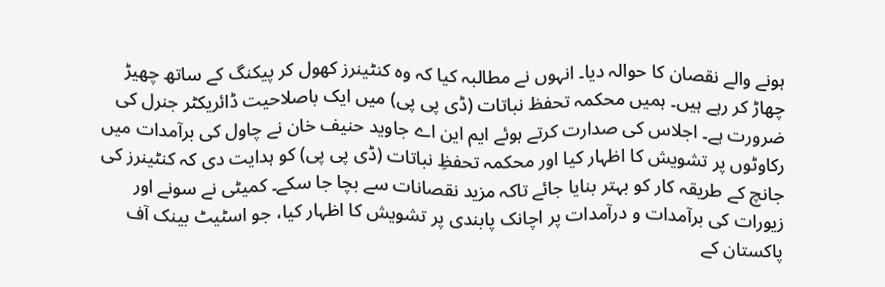ہونے والے نقصان کا حوالہ دیا۔ انہوں نے مطالبہ کیا کہ وہ کنٹینرز کھول کر پیکنگ کے ساتھ چھیڑ چھاڑ کر رہے ہیں۔ ہمیں محکمہ تحفظ نباتات (ڈی پی پی) میں ایک باصلاحیت ڈائریکٹر جنرل کی ضرورت ہے۔ اجلاس کی صدارت کرتے ہوئے ایم این اے جاوید حنیف خان نے چاول کی برآمدات میں رکاوٹوں پر تشویش کا اظہار کیا اور محکمہ تحفظِ نباتات (ڈی پی پی) کو ہدایت دی کہ کنٹینرز کی جانچ کے طریقہ کار کو بہتر بنایا جائے تاکہ مزید نقصانات سے بچا جا سکے۔ کمیٹی نے سونے اور زیورات کی برآمدات و درآمدات پر اچانک پابندی پر تشویش کا اظہار کیا، جو اسٹیٹ بینک آف پاکستان کے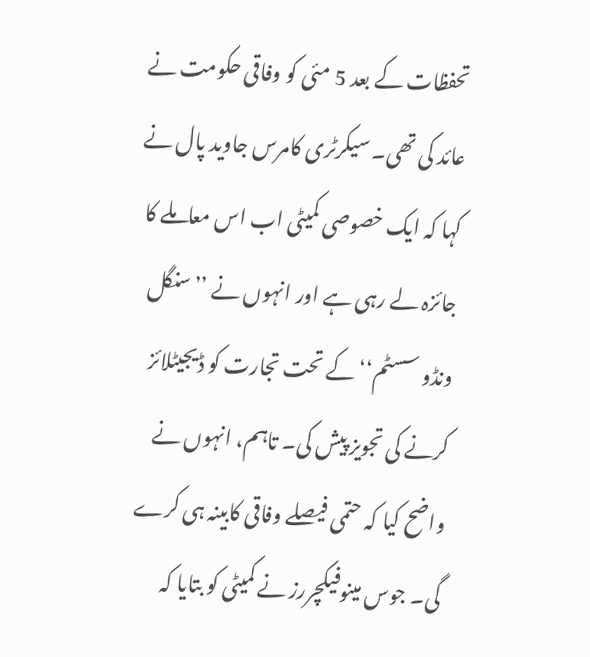تحفظات کے بعد 5 مئی کو وفاقی حکومت نے عائد کی تھی۔ سیکرٹری کامرس جاوید پال نے کہا کہ ایک خصوصی کمیٹی اب اس معاملے کا جائزہ لے رہی ہے اور انہوں نے ’’سنگل ونڈو سسٹم‘‘ کے تحت تجارت کو ڈیجیٹلائز کرنے کی تجویز پیش کی۔ تاہم، انہوں نے واضح کیا کہ حتمی فیصلے وفاقی کابینہ ہی کرے گی۔ جوس مینوفیکچررز نے کمیٹی کو بتایا کہ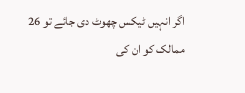اگر انہیں ٹیکس چھوٹ دی جائے تو 26 ممالک کو ان کی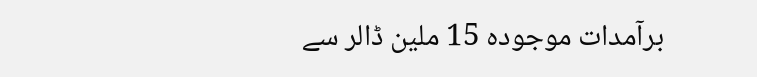برآمدات موجودہ 15 ملین ڈالر سے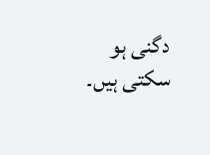دگنی ہو سکتی ہیں۔